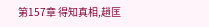第157章 得知真相,趙匡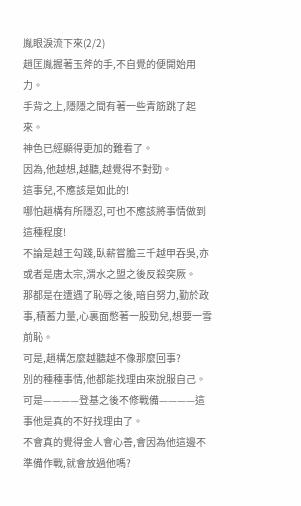胤眼淚流下來(2/2)
趙匡胤握著玉斧的手,不自覺的便開始用力。
手背之上,隱隱之間有著一些青筋跳了起來。
神色已經顯得更加的難看了。
因為,他越想,越聽,越覺得不對勁。
這事兒,不應該是如此的!
哪怕趙構有所隱忍,可也不應該將事情做到這種程度!
不論是越王勾踐,臥薪嘗膽三千越甲吞吳,亦或者是唐太宗,渭水之盟之後反殺突厥。
那都是在遭遇了恥辱之後,暗自努力,勤於政事,積蓄力量,心裏面憋著一股勁兒,想要一雪前恥。
可是,趙構怎麼越聽越不像那麼回事?
別的種種事情,他都能找理由來說服自己。
可是————登基之後不修戰備————這事他是真的不好找理由了。
不會真的覺得金人會心善,會因為他這邊不準備作戰,就會放過他嗎?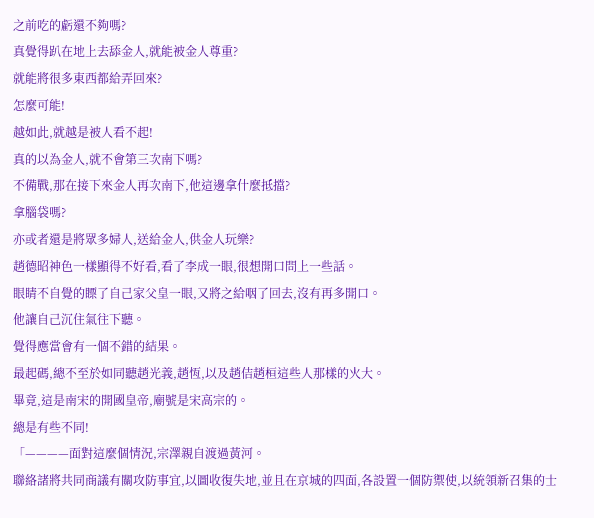之前吃的虧還不夠嗎?
真覺得趴在地上去舔金人,就能被金人尊重?
就能將很多東西都給弄回來?
怎麼可能!
越如此,就越是被人看不起!
真的以為金人,就不會第三次南下嗎?
不備戰,那在接下來金人再次南下,他這邊拿什麼抵擋?
拿腦袋嗎?
亦或者還是將眾多婦人,送給金人,供金人玩樂?
趙德昭神色一樣顯得不好看,看了李成一眼,很想開口問上一些話。
眼睛不自覺的瞟了自己家父皇一眼,又將之給咽了回去,沒有再多開口。
他讓自己沉住氣往下聽。
覺得應當會有一個不錯的結果。
最起碼,總不至於如同聽趙光義,趙恆,以及趙佶趙桓這些人那樣的火大。
畢竟,這是南宋的開國皇帝,廟號是宋高宗的。
總是有些不同!
「————面對這麼個情況,宗澤親自渡過黃河。
聯絡諸將共同商議有關攻防事宜,以圖收復失地,並且在京城的四面,各設置一個防禦使,以統領新召集的士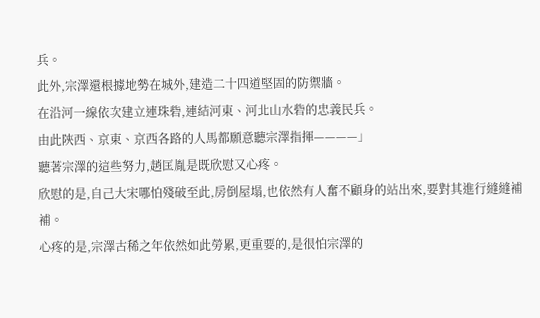兵。
此外,宗澤還根據地勢在城外,建造二十四道堅固的防禦牆。
在沿河一線依次建立連珠砦,連結河東、河北山水砦的忠義民兵。
由此陝西、京東、京西各路的人馬都願意聽宗澤指揮————」
聽著宗澤的這些努力,趙匡胤是既欣慰又心疼。
欣慰的是,自己大宋哪怕殘破至此,房倒屋塌,也依然有人奮不顧身的站出來,要對其進行縫縫補補。
心疼的是,宗澤古稀之年依然如此勞累,更重要的,是很怕宗澤的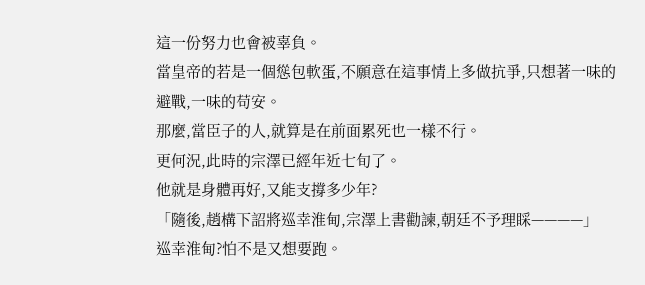這一份努力也會被辜負。
當皇帝的若是一個慫包軟蛋,不願意在這事情上多做抗爭,只想著一味的避戰,一味的苟安。
那麼,當臣子的人,就算是在前面累死也一樣不行。
更何況,此時的宗澤已經年近七旬了。
他就是身體再好,又能支撐多少年?
「隨後,趙構下詔將巡幸淮甸,宗澤上書勸諫,朝廷不予理睬————」
巡幸淮甸?怕不是又想要跑。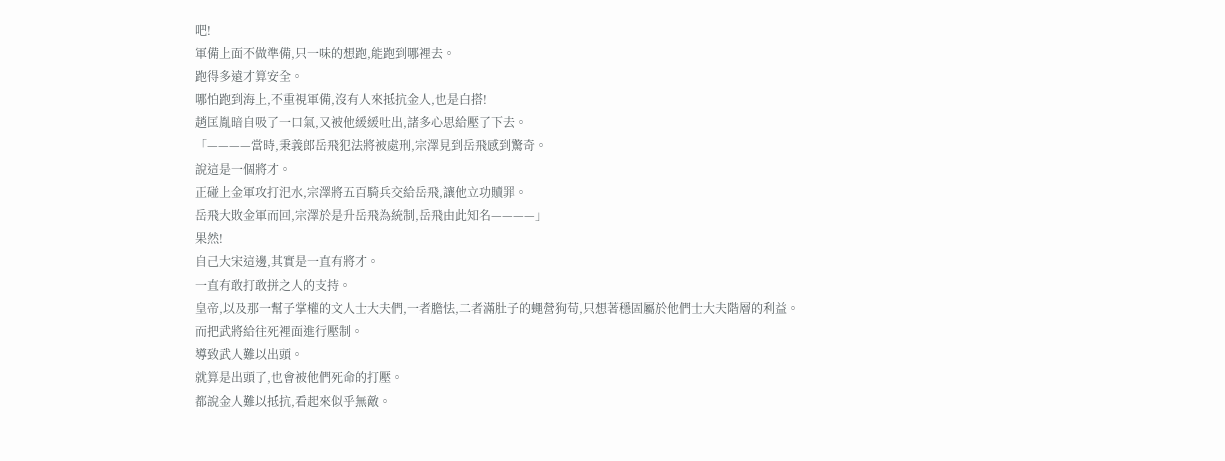吧!
軍備上面不做準備,只一味的想跑,能跑到哪裡去。
跑得多遠才算安全。
哪怕跑到海上,不重視軍備,沒有人來抵抗金人,也是白搭!
趙匡胤暗自吸了一口氣,又被他緩緩吐出,諸多心思給壓了下去。
「————當時,秉義郎岳飛犯法將被處刑,宗澤見到岳飛感到驚奇。
說這是一個將才。
正碰上金軍攻打汜水,宗澤將五百騎兵交給岳飛,讓他立功贖罪。
岳飛大敗金軍而回,宗澤於是升岳飛為統制,岳飛由此知名————」
果然!
自己大宋這邊,其實是一直有將才。
一直有敢打敢拼之人的支持。
皇帝,以及那一幫子掌權的文人士大夫們,一者膽怯,二者滿肚子的蠅營狗苟,只想著穩固屬於他們士大夫階層的利益。
而把武將給往死裡面進行壓制。
導致武人難以出頭。
就算是出頭了,也會被他們死命的打壓。
都說金人難以抵抗,看起來似乎無敵。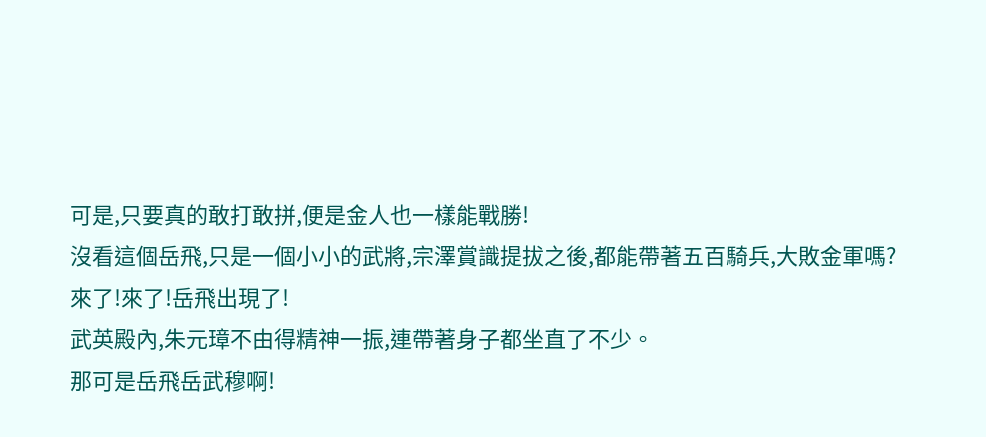可是,只要真的敢打敢拼,便是金人也一樣能戰勝!
沒看這個岳飛,只是一個小小的武將,宗澤賞識提拔之後,都能帶著五百騎兵,大敗金軍嗎?
來了!來了!岳飛出現了!
武英殿內,朱元璋不由得精神一振,連帶著身子都坐直了不少。
那可是岳飛岳武穆啊!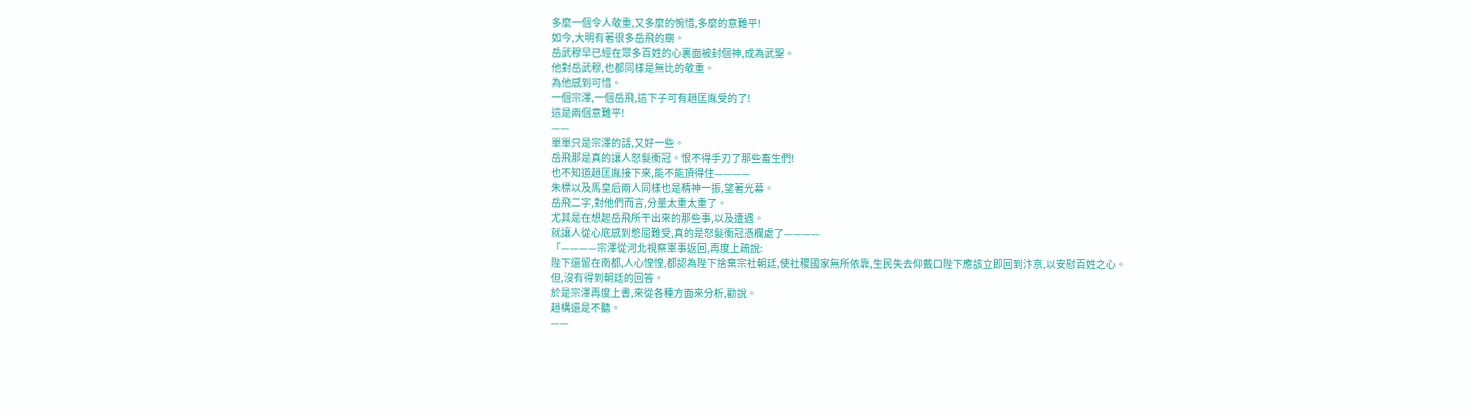多麼一個令人敬重,又多麼的惋惜,多麼的意難平!
如今,大明有著很多岳飛的廟。
岳武穆早已經在眾多百姓的心裏面被封個神,成為武聖。
他對岳武穆,也都同樣是無比的敬重。
為他感到可惜。
一個宗澤,一個岳飛,這下子可有趙匡胤受的了!
這是兩個意難平!
——
單單只是宗澤的話,又好一些。
岳飛那是真的讓人怒髮衝冠。恨不得手刃了那些畜生們!
也不知道趙匡胤接下來,能不能頂得住————
朱標以及馬皇后兩人同樣也是精神一振,望著光幕。
岳飛二字,對他們而言,分量太重太重了。
尤其是在想起岳飛所干出來的那些事,以及遭遇。
就讓人從心底感到憋屈難受,真的是怒髮衝冠憑欄處了————
「————宗澤從河北視察軍事返回,再度上疏說:
陛下還留在南都,人心惶惶,都認為陛下捨棄宗社朝廷,使社稷國家無所依靠,生民失去仰戴口陛下應該立即回到汴京,以安慰百姓之心。
但,沒有得到朝廷的回答。
於是宗澤再度上書,來從各種方面來分析,勸說。
趙構還是不聽。
——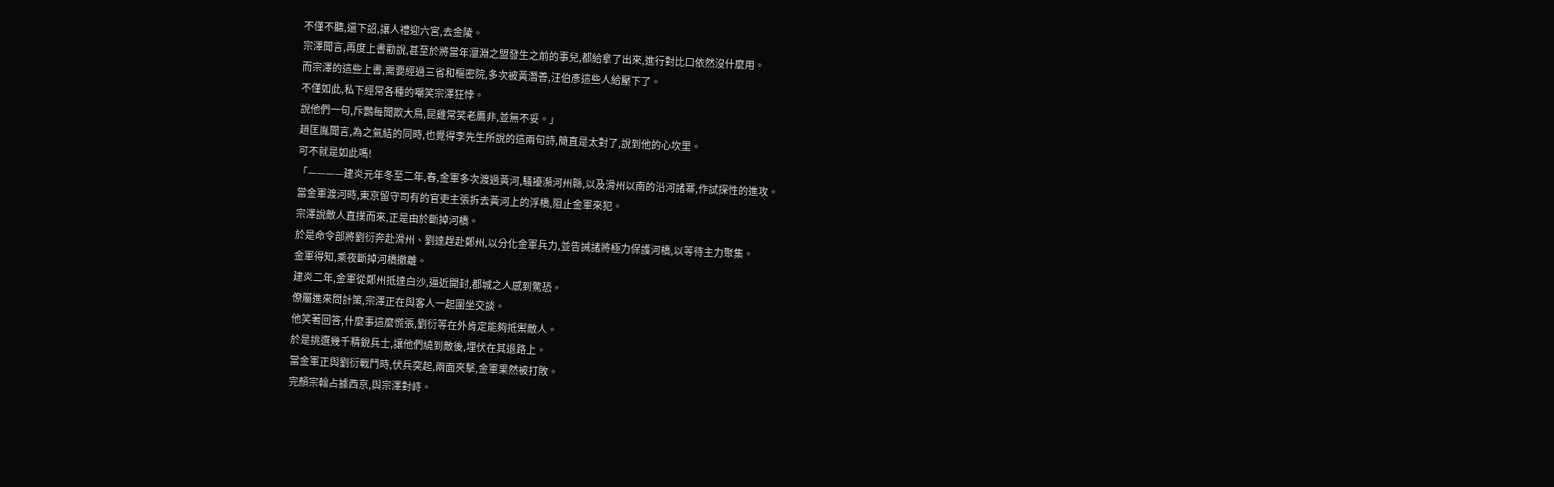不僅不聽,還下詔,讓人禮迎六宮,去金陵。
宗澤聞言,再度上書勸說,甚至於將當年澶淵之盟發生之前的事兒,都給拿了出來,進行對比口依然沒什麼用。
而宗澤的這些上書,需要經過三省和樞密院,多次被黃潛善,汪伯彥這些人給壓下了。
不僅如此,私下經常各種的嘲笑宗澤狂悖。
說他們一句,斥鸚每聞欺大鳥,昆雞常笑老鷹非,並無不妥。」
趙匡胤聞言,為之氣結的同時,也覺得李先生所說的這兩句詩,簡直是太對了,說到他的心坎里。
可不就是如此嗎!
「————建炎元年冬至二年,春,金軍多次渡過黃河,騷擾瀕河州縣,以及滑州以南的沿河諸寨,作試探性的進攻。
當金軍渡河時,東京留守司有的官吏主張拆去黃河上的浮橋,阻止金軍來犯。
宗澤說敵人直撲而來,正是由於斷掉河橋。
於是命令部將劉衍奔赴滑州、劉達趕赴鄭州,以分化金軍兵力,並告誡諸將極力保護河橋,以等待主力聚集。
金軍得知,乘夜斷掉河橋撤離。
建炎二年,金軍從鄭州抵達白沙,逼近開封,都城之人感到驚恐。
僚屬進來問計策,宗澤正在與客人一起圍坐交談。
他笑著回答,什麼事這麼慌張,劉衍等在外肯定能夠抵禦敵人。
於是挑選幾千精銳兵士,讓他們繞到敵後,埋伏在其退路上。
當金軍正與劉衍戰鬥時,伏兵突起,兩面夾擊,金軍果然被打敗。
完顏宗翰占據西京,與宗澤對峙。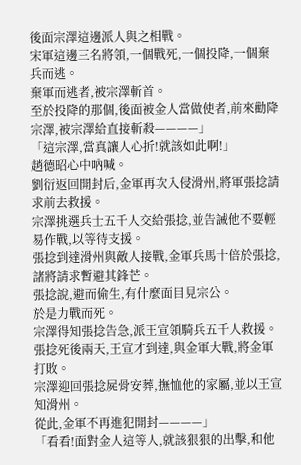後面宗澤這邊派人與之相戰。
宋軍這邊三名將領,一個戰死,一個投降,一個棄兵而逃。
棄軍而逃者,被宗澤斬首。
至於投降的那個,後面被金人當做使者,前來勸降宗澤,被宗澤給直接斬殺————」
「這宗澤,當真讓人心折!就該如此啊!」
趙德昭心中吶喊。
劉衍返回開封后,金軍再次入侵滑州,將軍張捻請求前去救援。
宗澤挑選兵士五千人交給張捻,並告誡他不要輕易作戰,以等待支援。
張捻到達滑州與敵人接戰,金軍兵馬十倍於張捻,諸將請求暫避其鋒芒。
張捻說,避而偷生,有什麼面目見宗公。
於是力戰而死。
宗澤得知張捻告急,派王宣領騎兵五千人救援。
張捻死後兩天,王宣才到達,與金軍大戰,將金軍打敗。
宗澤迎回張捻屍骨安葬,撫恤他的家屬,並以王宣知滑州。
從此,金軍不再進犯開封————」
「看看!面對金人這等人,就該狠狠的出擊,和他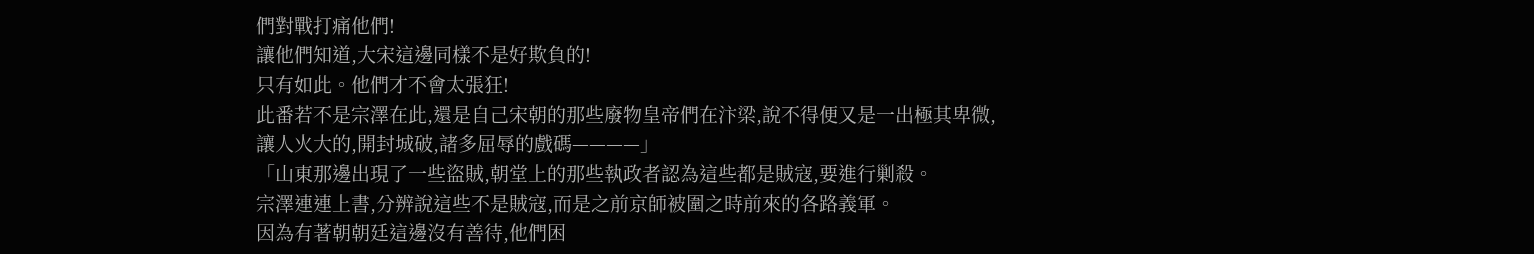們對戰打痛他們!
讓他們知道,大宋這邊同樣不是好欺負的!
只有如此。他們才不會太張狂!
此番若不是宗澤在此,還是自己宋朝的那些廢物皇帝們在汴梁,說不得便又是一出極其卑微,讓人火大的,開封城破,諸多屈辱的戲碼————」
「山東那邊出現了一些盜賊,朝堂上的那些執政者認為這些都是賊寇,要進行剿殺。
宗澤連連上書,分辨說這些不是賊寇,而是之前京師被圍之時前來的各路義軍。
因為有著朝朝廷這邊沒有善待,他們困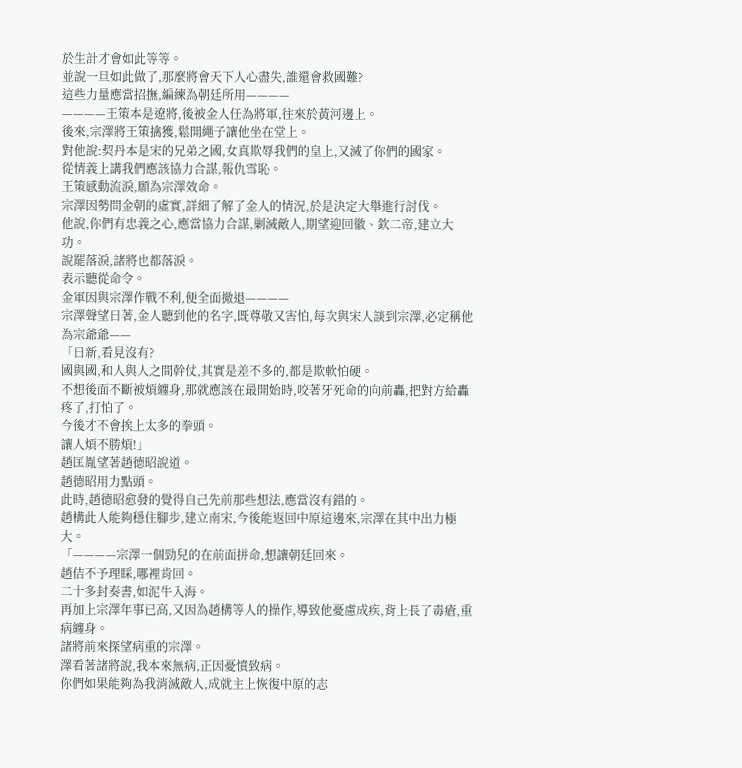於生計才會如此等等。
並說一旦如此做了,那麼將會天下人心盡失,誰還會救國難?
這些力量應當招撫,編練為朝廷所用————
————王策本是遼將,後被金人任為將軍,往來於黃河邊上。
後來,宗澤將王策擒獲,鬆開繩子讓他坐在堂上。
對他說:契丹本是宋的兄弟之國,女真欺辱我們的皇上,又滅了你們的國家。
從情義上講我們應該協力合謀,報仇雪恥。
王策感動流淚,願為宗澤效命。
宗澤因勢問金朝的虛實,詳細了解了金人的情況,於是決定大舉進行討伐。
他說,你們有忠義之心,應當協力合謀,剿滅敵人,期望迎回徽、欽二帝,建立大功。
說罷落淚,諸將也都落淚。
表示聽從命令。
金軍因與宗澤作戰不利,便全面撤退————
宗澤聲望日著,金人聽到他的名字,既尊敬又害怕,每次與宋人談到宗澤,必定稱他為宗爺爺——
「日新,看見沒有?
國與國,和人與人之間幹仗,其實是差不多的,都是欺軟怕硬。
不想後面不斷被煩纏身,那就應該在最開始時,咬著牙死命的向前轟,把對方給轟疼了,打怕了。
今後才不會挨上太多的拳頭。
讓人煩不勝煩!」
趙匡胤望著趙德昭說道。
趙德昭用力點頭。
此時,趙德昭愈發的覺得自己先前那些想法,應當沒有錯的。
趙構此人能夠穩住腳步,建立南宋,今後能返回中原這邊來,宗澤在其中出力極大。
「————宗澤一個勁兒的在前面拼命,想讓朝廷回來。
趙佶不予理睬,哪裡肯回。
二十多封奏書,如泥牛入海。
再加上宗澤年事已高,又因為趙構等人的操作,導致他憂慮成疾,背上長了毒瘡,重病纏身。
諸將前來探望病重的宗澤。
澤看著諸將說,我本來無病,正因憂憤致病。
你們如果能夠為我消滅敵人,成就主上恢復中原的志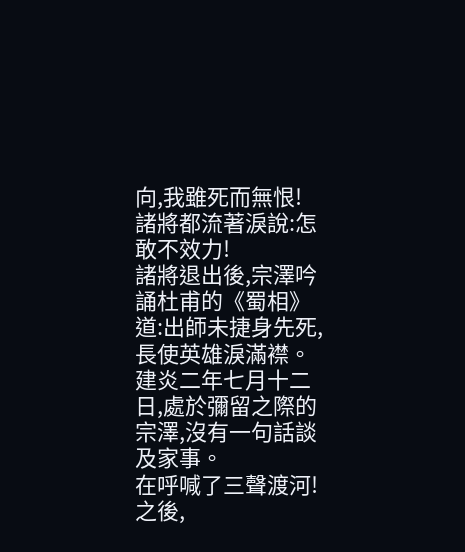向,我雖死而無恨!
諸將都流著淚說:怎敢不效力!
諸將退出後,宗澤吟誦杜甫的《蜀相》道:出師未捷身先死,長使英雄淚滿襟。
建炎二年七月十二日,處於彌留之際的宗澤,沒有一句話談及家事。
在呼喊了三聲渡河!之後,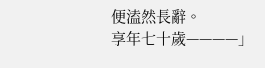便溘然長辭。
享年七十歲————」